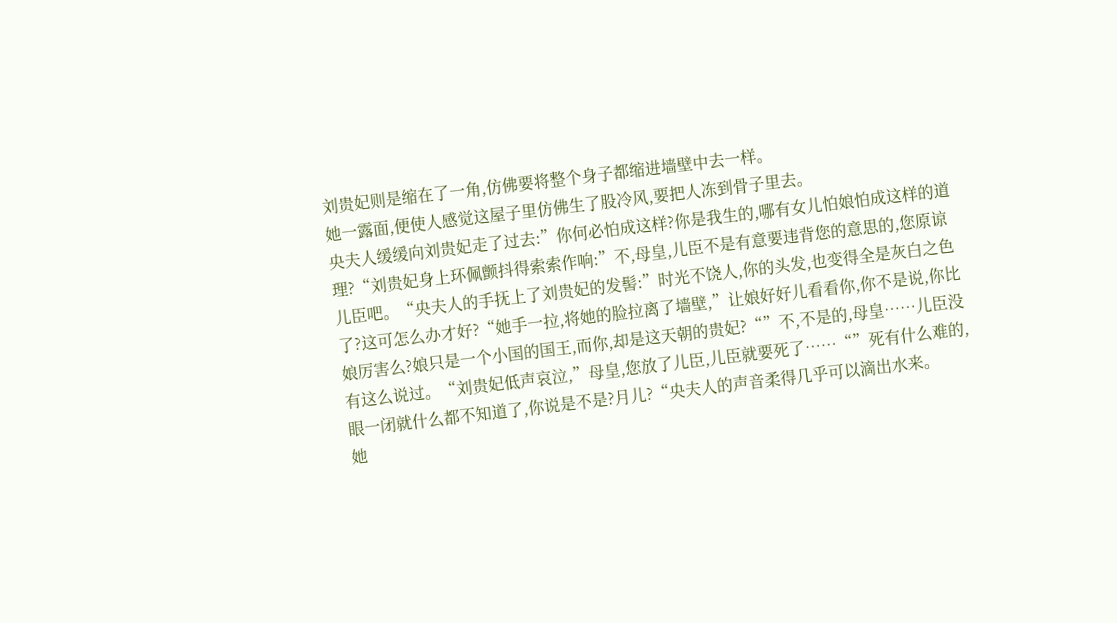刘贵妃则是缩在了一角,仿佛要将整个身子都缩进墙壁中去一样。
她一露面,便使人感觉这屋子里仿佛生了股冷风,要把人冻到骨子里去。
央夫人缓缓向刘贵妃走了过去:”你何必怕成这样?你是我生的,哪有女儿怕娘怕成这样的道理?“刘贵妃身上环佩颤抖得索索作响:”不,母皇,儿臣不是有意要违背您的意思的,您原谅儿臣吧。“央夫人的手抚上了刘贵妃的发髻:”时光不饶人,你的头发,也变得全是灰白之色了?这可怎么办才好?“她手一拉,将她的脸拉离了墙壁,”让娘好好儿看看你,你不是说,你比娘厉害么?娘只是一个小国的国王,而你,却是这天朝的贵妃?“”不,不是的,母皇……儿臣没有这么说过。“刘贵妃低声哀泣,”母皇,您放了儿臣,儿臣就要死了……“”死有什么难的,眼一闭就什么都不知道了,你说是不是?月儿?“央夫人的声音柔得几乎可以滴出水来。
她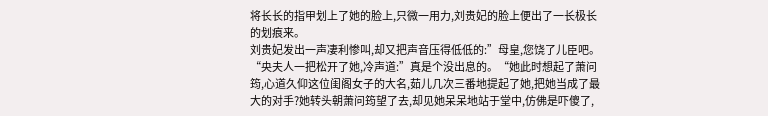将长长的指甲划上了她的脸上,只微一用力,刘贵妃的脸上便出了一长极长的划痕来。
刘贵妃发出一声凄利惨叫,却又把声音压得低低的:”母皇,您饶了儿臣吧。“央夫人一把松开了她,冷声道:”真是个没出息的。“她此时想起了萧问筠,心道久仰这位闺阁女子的大名,茹儿几次三番地提起了她,把她当成了最大的对手?她转头朝萧问筠望了去,却见她呆呆地站于堂中,仿佛是吓傻了,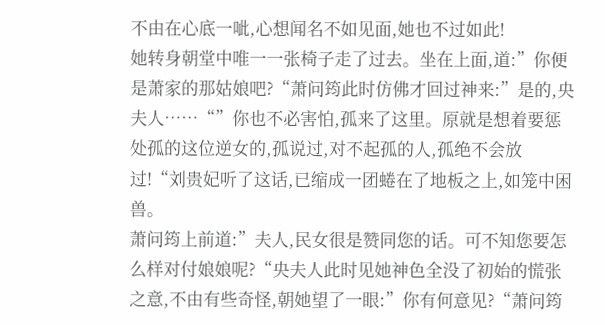不由在心底一呲,心想闻名不如见面,她也不过如此!
她转身朝堂中唯一一张椅子走了过去。坐在上面,道:”你便是萧家的那姑娘吧?“萧问筠此时仿佛才回过神来:”是的,央夫人……“”你也不必害怕,孤来了这里。原就是想着要惩处孤的这位逆女的,孤说过,对不起孤的人,孤绝不会放过!“刘贵妃听了这话,已缩成一团蜷在了地板之上,如笼中困兽。
萧问筠上前道:”夫人,民女很是赞同您的话。可不知您要怎么样对付娘娘呢?“央夫人此时见她神色全没了初始的慌张之意,不由有些奇怪,朝她望了一眼:”你有何意见?“萧问筠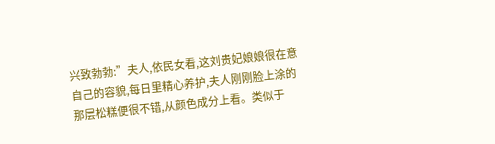兴致勃勃:”夫人,依民女看,这刘贵妃娘娘很在意自己的容貌,每日里精心养护,夫人刚刚脸上涂的那层松糕便很不错,从颜色成分上看。类似于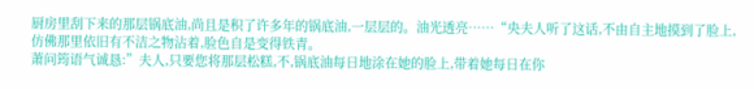厨房里刮下来的那层锅底油,尚且是积了许多年的锅底油,一层层的。油光透亮……“央夫人听了这话,不由自主地摸到了脸上,仿佛那里依旧有不洁之物沾着,脸色自是变得铁青。
萧问筠语气诚恳:”夫人,只要您将那层松糕,不,锅底油每日地涂在她的脸上,带着她每日在你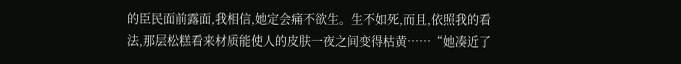的臣民面前露面,我相信,她定会痛不欲生。生不如死,而且,依照我的看法,那层松糕看来材质能使人的皮肤一夜之间变得枯黄……“她凑近了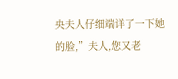央夫人仔细端详了一下她的脸,”夫人,您又老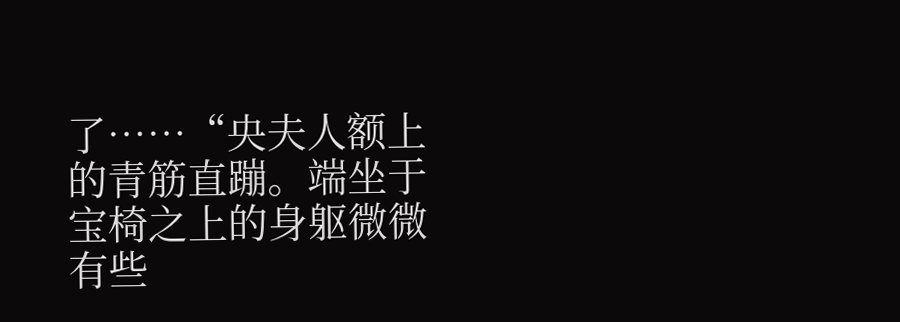了……“央夫人额上的青筋直蹦。端坐于宝椅之上的身躯微微有些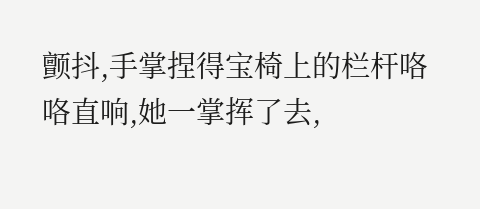颤抖,手掌捏得宝椅上的栏杆咯咯直响,她一掌挥了去,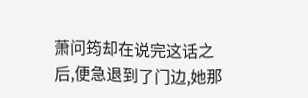萧问筠却在说完这话之后,便急退到了门边,她那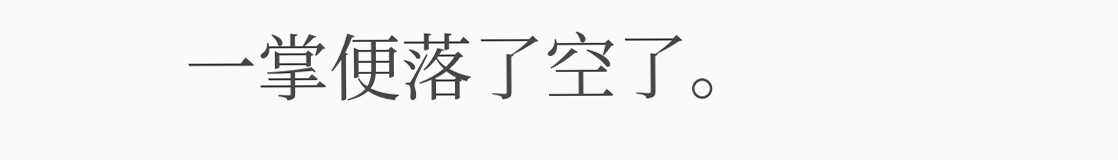一掌便落了空了。